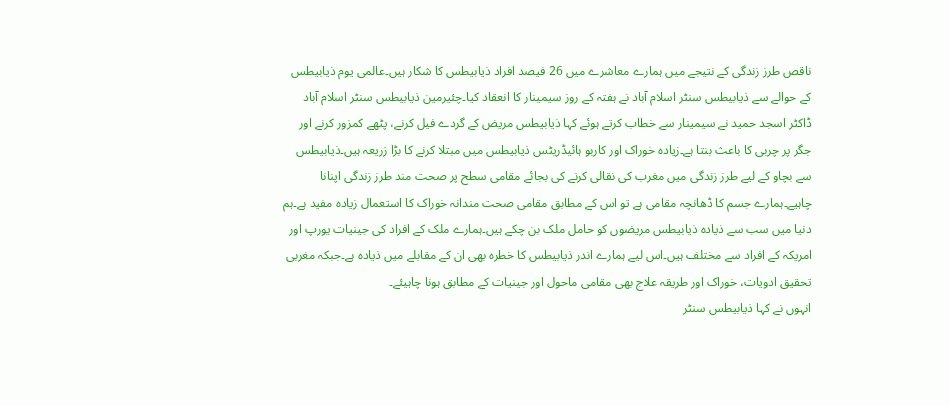ناقص طرز زندگی کے نتیجے میں ہمارے معاشرے میں 26 فیصد افراد ذیابیطس کا شکار ہیں۔عالمی یوم ذیابیطس کے حوالے سے ذیابیطس سنٹر اسلام آباد نے ہفتہ کے روز سیمینار کا انعقاد کیا۔چئیرمین ذیابیطس سنٹر اسلام آباد ڈاکٹر اسجد حمید نے سیمینار سے خطاب کرتے ہوئے کہا ذیابیطس مریض کے گردے فیل کرنے، پٹھے کمزور کرنے اور جگر پر چربی کا باعث بنتا ہے۔زیادہ خوراک اور کاربو ہائیڈریٹس ذیابیطس میں مبتلا کرنے کا بڑا زریعہ ہیں۔ذیابیطس سے بچاو کے لیے طرز زندگی میں مغرب کی نقالی کرنے کی بجائے مقامی سطح پر صحت مند طرز زندگی اپنانا چاہیے۔ہمارے جسم کا ڈھانچہ مقامی ہے تو اس کے مطابق مقامی صحت مندانہ خوراک کا استعمال زیادہ مفید ہے۔ہم دنیا میں سب سے ذیادہ ذیابیطس مریضوں کو حامل ملک بن چکے ہیں۔ہمارے ملک کے افراد کی جینیات یورپ اور امریکہ کے افراد سے مختلف ہیں۔اس لیے ہمارے اندر ذیابیطس کا خطرہ بھی ان کے مقابلے میں ذیادہ ہے۔جبکہ مغربی تحقیق ادویات، خوراک اور طریقہ علاج بھی مقامی ماحول اور جینیات کے مطابق ہونا چاہیئے۔
انہوں نے کہا ذیابیطس سنٹر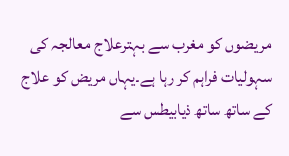مریضوں کو مغرب سے بہترعلاج معالجہ کی سہولیات فراہم کر رہا ہے۔یہاں مریض کو علاج کے ساتھ ساتھ ذیابیطس سے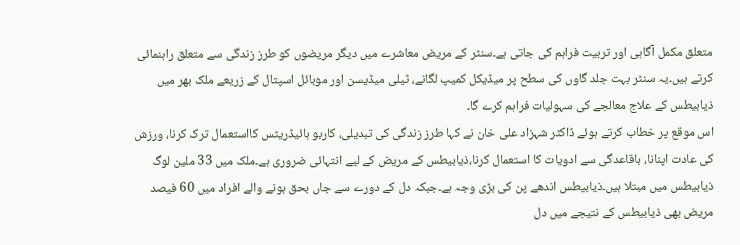متعلق مکمل آگاہی اور تربیت فراہم کی جاتی ہے۔سنٹر کے مریض معاشرے میں دیگر مریضوں کو طرز زندگی سے متعلق راہنمائی کرتے ہیں۔یہ سنٹر بہت جلد گاوں کی سطح پر میڈیکل کمیپ لگانے، ٹیلی میڈیسن اور موبائل اسپتال کے زریعے ملک بھر میں ذیابیطس کے علاج معالجے کی سہولیات فراہم کرے گا۔
اس موقع پر خطاب کرتے ہوئے ڈاکٹر شہزاد علی خان نے کہا طرز زندگی کی تبدیلی، کاربو ہائیڈریٹس کااستعمال ترک کرنا، ورزش کی عادت اپنانا، باقاعدگی سے ادویات کا استعمال کرنا،ذیابیطس کے مریض کے لیے انتہائی ضروری ہے۔ملک میں 33 ملین لوگ ذیابیطس میں مبتلا ہیں۔ذیابیطس اندھے پن کی بڑی وجہ ہے۔جبکہ دل کے دورے سے جاں بحق ہونے والے افراد میں 60 فیصد مریض بھی ذیابیطس کے نتیجے میں دل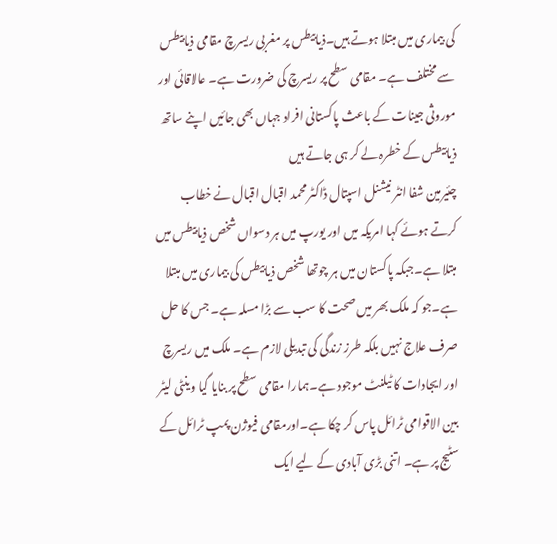کی بیماری میں مبتلا ہوتے ہیں۔ذیابیطس پر مغربی ریسرچ مقامی ذیابیطس سے مختلف ہے۔ مقامی سطح پر ریسرچ کی ضرورت ہے۔ عالاقائی اور موروثی جینات کے باعث پاکستانی افراد جہاں بھی جائیں اپنے ساتھ ذیابیطس کے خطرہ لے کر ہی جاتے ہیں
چئیرمین شفا انٹر نیشنل اسپتال ڈاکٹر محمد اقبال اقبال نے خطاب کرتے ہوئے کہا امریکہ میں اور یورپ میں ہر دسواں شخص ذیابیطس میں مبتلا ہے۔جبکہ پاکستان میں ہر چوتھا شخص ذیابیطس کی بیماری میں مبتلا ہے۔جو کہ ملک بھر میں صحت کا سب سے بڑا مسلہ ہے۔ جس کا حل صرف علاج نہیں بلکہ طرز زندگی کی تبدیلی لازم ہے۔ ملک میں ریسرچ اور ایجادات کا ٹیلنٹ موجود ہے۔ہمارا مقامی سطح پر بنایا گیا وینٹی لیٹر بین الاقوامی ٹرائل پاس کر چکا ہے۔اورمقامی فیوژن پمپ ٹرائل کے سٹیج پر ہے۔ اتنی بڑی آبادی کے لیے ایک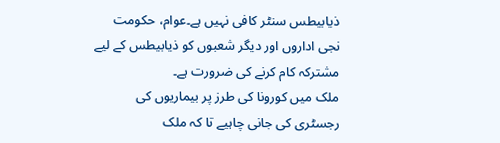ذیابیطس سنٹر کافی نہیں ہے۔عوام، حکومت نجی اداروں اور دیگر شعبوں کو ذیابیطس کے لیے مشترکہ کام کرنے کی ضرورت ہے۔
ملک میں کورونا کی طرز پر بیماریوں کی رجسٹری کی جانی چاہیے تا کہ ملک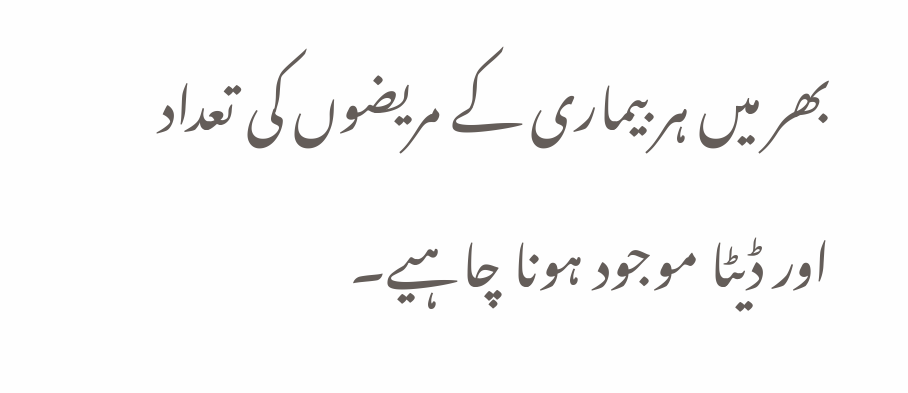بھر میں ہر بیماری کے مریضوں کی تعداد اور ڈیٹا موجود ہونا چاہیے۔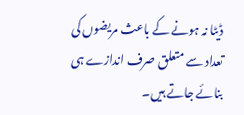ڈیٹا نہ ہونے کے باعث مریضوں کی تعداد سے متعلق صرف اندازے ہی بنائے جاتے ہیں۔